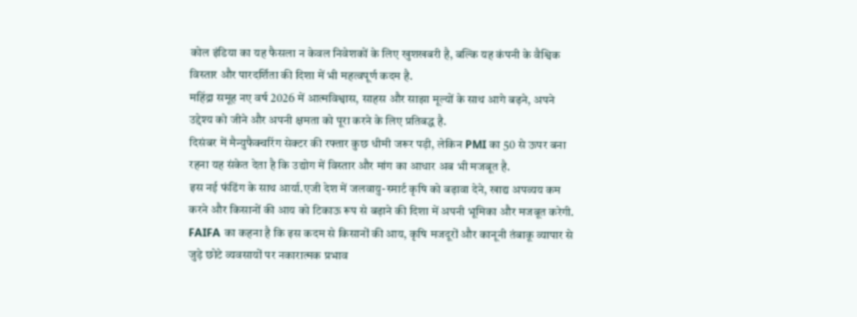कोल इंडिया का यह फैसला न केवल निवेशकों के लिए खुशखबरी है, बल्कि यह कंपनी के वैश्विक विस्तार और पारदर्शिता की दिशा में भी महत्वपूर्ण कदम है.
महिंद्रा समूह नए वर्ष 2026 में आत्मविश्वास, साहस और साझा मूल्यों के साथ आगे बढ़ने, अपने उद्देश्य को जीने और अपनी क्षमता को पूरा करने के लिए प्रतिबद्ध है.
दिसंबर में मैन्युफैक्चरिंग सेक्टर की रफ्तार कुछ धीमी जरूर पड़ी, लेकिन PMI का 50 से ऊपर बना रहना यह संकेत देता है कि उद्योग में विस्तार और मांग का आधार अब भी मजबूत है.
इस नई फंडिंग के साथ आर्या.एजी देश में जलवायु-स्मार्ट कृषि को बढ़ावा देने, खाद्य अपव्यय कम करने और किसानों की आय को टिकाऊ रूप से बढ़ाने की दिशा में अपनी भूमिका और मजबूत करेगी.
FAIFA का कहना है कि इस कदम से किसानों की आय, कृषि मजदूरों और कानूनी तंबाकू व्यापार से जुड़े छोटे व्यवसायों पर नकारात्मक प्रभाव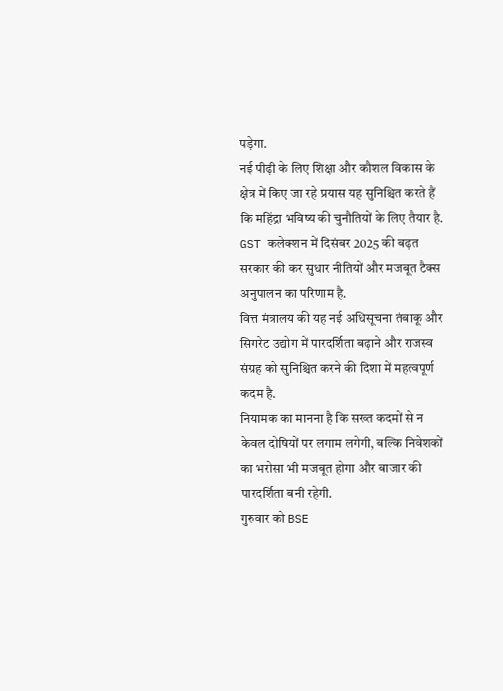पड़ेगा.
नई पीढ़ी के लिए शिक्षा और कौशल विकास के क्षेत्र में किए जा रहे प्रयास यह सुनिश्चित करते हैं कि महिंद्रा भविष्य की चुनौतियों के लिए तैयार है.
GST कलेक्शन में दिसंबर 2025 की बढ़त सरकार की कर सुधार नीतियों और मजबूत टैक्स अनुपालन का परिणाम है.
वित्त मंत्रालय की यह नई अधिसूचना तंबाकू और सिगरेट उद्योग में पारदर्शिता बढ़ाने और राजस्व संग्रह को सुनिश्चित करने की दिशा में महत्वपूर्ण कदम है.
नियामक का मानना है कि सख्त कदमों से न केवल दोषियों पर लगाम लगेगी, बल्कि निवेशकों का भरोसा भी मजबूत होगा और बाजार की पारदर्शिता बनी रहेगी.
गुरुवार को BSE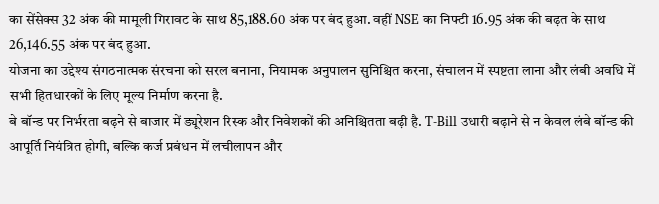का सेंसेक्स 32 अंक की मामूली गिरावट के साथ 85,188.60 अंक पर बंद हुआ. वहीं NSE का निफ्टी 16.95 अंक की बढ़त के साथ 26,146.55 अंक पर बंद हुआ.
योजना का उद्देश्य संगठनात्मक संरचना को सरल बनाना, नियामक अनुपालन सुनिश्चित करना, संचालन में स्पष्टता लाना और लंबी अवधि में सभी हितधारकों के लिए मूल्य निर्माण करना है.
बे बॉन्ड पर निर्भरता बढ़ने से बाजार में ड्यूरेशन रिस्क और निवेशकों की अनिश्चितता बढ़ी है. T-Bill उधारी बढ़ाने से न केवल लंबे बॉन्ड की आपूर्ति नियंत्रित होगी, बल्कि कर्ज प्रबंधन में लचीलापन और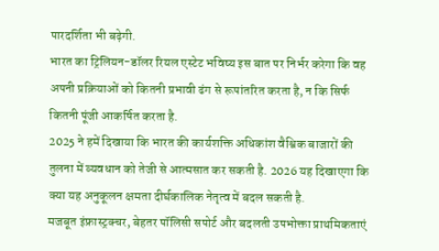पारदर्शिता भी बढ़ेगी.
भारत का ट्रिलियन-डॉलर रियल एस्टेट भविष्य इस बात पर निर्भर करेगा कि वह अपनी प्रक्रियाओं को कितनी प्रभावी ढंग से रूपांतरित करता है, न कि सिर्फ कितनी पूंजी आकर्षित करता है.
2025 ने हमें दिखाया कि भारत की कार्यशक्ति अधिकांश वैश्विक बाजारों की तुलना में व्यवधान को तेजी से आत्मसात कर सकती है. 2026 यह दिखाएगा कि क्या यह अनुकूलन क्षमता दीर्घकालिक नेतृत्व में बदल सकती है.
मजबूत इंफ्रास्ट्रक्चर, बेहतर पॉलिसी सपोर्ट और बदलती उपभोक्ता प्राथमिकताएं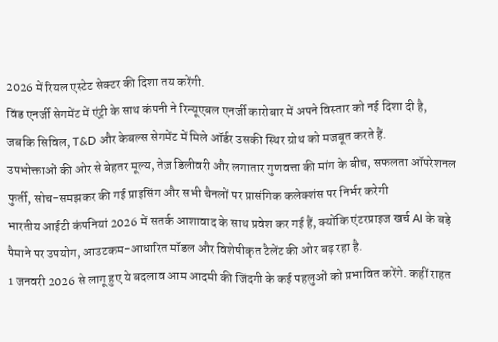2026 में रियल एस्टेट सेक्टर की दिशा तय करेंगी.
विंड एनर्जी सेगमेंट में एंट्री के साथ कंपनी ने रिन्यूएबल एनर्जी कारोबार में अपने विस्तार को नई दिशा दी है, जबकि सिविल, T&D और केबल्स सेगमेंट में मिले ऑर्डर उसकी स्थिर ग्रोथ को मजबूत करते हैं.
उपभोक्ताओं की ओर से बेहतर मूल्य, तेज़ डिलीवरी और लगातार गुणवत्ता की मांग के बीच, सफलता ऑपरेशनल फुर्ती, सोच-समझकर की गई प्राइसिंग और सभी चैनलों पर प्रासंगिक कलेक्शंस पर निर्भर करेगी
भारतीय आईटी कंपनियां 2026 में सतर्क आशावाद के साथ प्रवेश कर गई हैं, क्योंकि एंटरप्राइज खर्च AI के बड़े पैमाने पर उपयोग, आउटकम-आधारित मॉडल और विशेषीकृत टैलेंट की ओर बढ़ रहा है.
1 जनवरी 2026 से लागू हुए ये बदलाव आम आदमी की जिंदगी के कई पहलुओं को प्रभावित करेंगे. कहीं राहत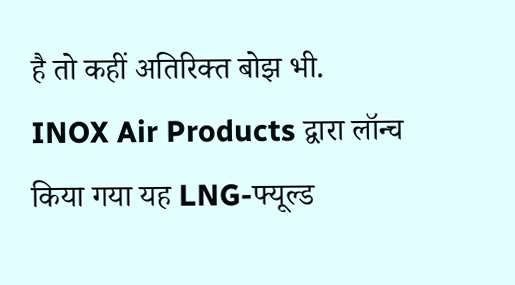है तो कहीं अतिरिक्त बोझ भी.
INOX Air Products द्वारा लॉन्च किया गया यह LNG-फ्यूल्ड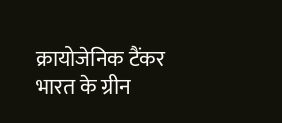क्रायोजेनिक टैंकर भारत के ग्रीन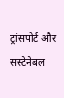ट्रांसपोर्ट और सस्टेनेबल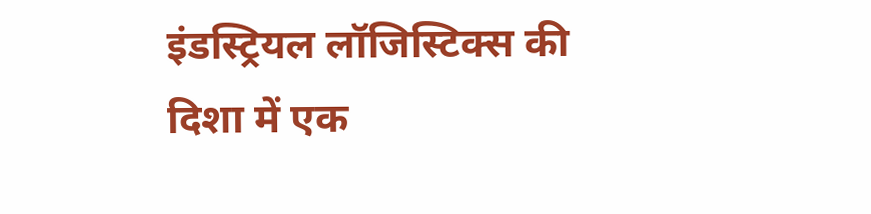इंडस्ट्रियल लॉजिस्टिक्स की दिशा में एक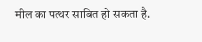मील का पत्थर साबित हो सकता है.